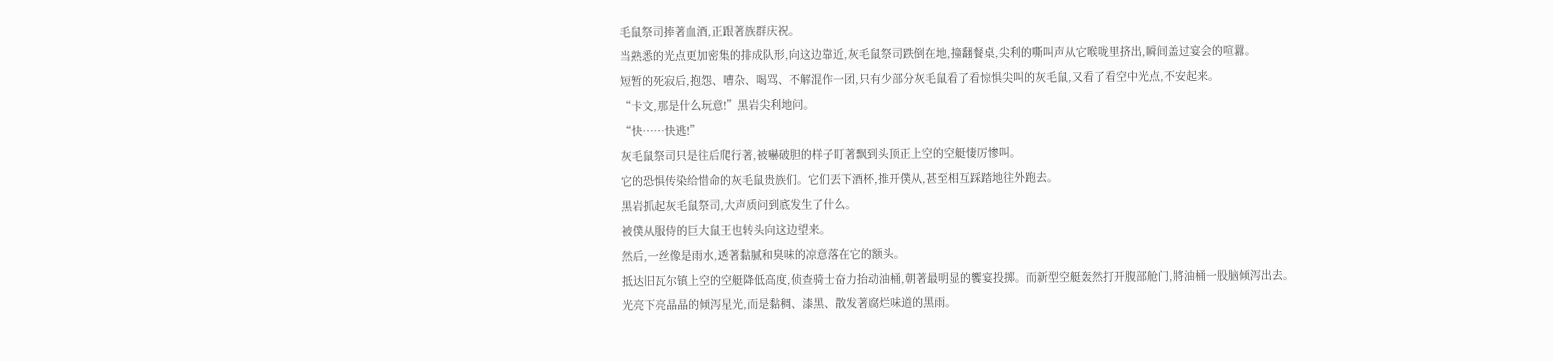毛鼠祭司捧著血酒,正跟著族群庆祝。
当熟悉的光点更加密集的排成队形,向这边靠近,灰毛鼠祭司跌倒在地,撞翻餐桌,尖利的嘶叫声从它喉咙里挤出,瞬间盖过宴会的喧囂。
短暂的死寂后,抱怨、嘈杂、喝骂、不解混作一团,只有少部分灰毛鼠看了看惊惧尖叫的灰毛鼠,又看了看空中光点,不安起来。
“卡文,那是什么玩意!”黑岩尖利地问。
“快……快逃!”
灰毛鼠祭司只是往后爬行著,被嚇破胆的样子盯著飘到头顶正上空的空艇悽厉惨叫。
它的恐惧传染给惜命的灰毛鼠贵族们。它们丟下酒杯,推开僕从,甚至相互踩踏地往外跑去。
黑岩抓起灰毛鼠祭司,大声质问到底发生了什么。
被僕从服侍的巨大鼠王也转头向这边望来。
然后,一丝像是雨水,透著黏腻和臭味的凉意落在它的额头。
抵达旧瓦尔镇上空的空艇降低高度,侦查骑士奋力抬动油桶,朝著最明显的饗宴投掷。而新型空艇轰然打开腹部舱门,將油桶一股脑倾泻出去。
光亮下亮晶晶的倾泻星光,而是黏稠、漆黑、散发著腐烂味道的黑雨。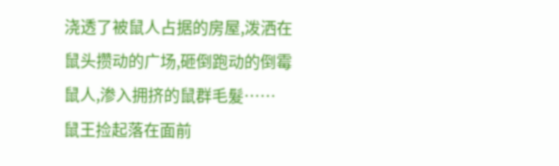浇透了被鼠人占据的房屋,泼洒在鼠头攒动的广场,砸倒跑动的倒霉鼠人,渗入拥挤的鼠群毛髮……
鼠王捡起落在面前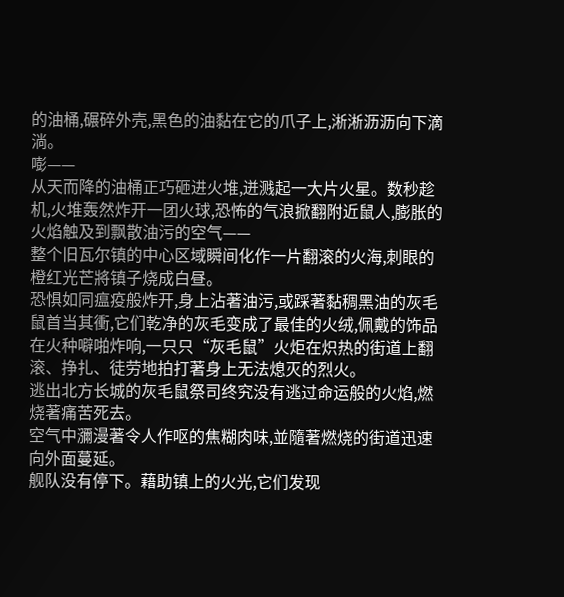的油桶,碾碎外壳,黑色的油黏在它的爪子上,淅淅沥沥向下滴淌。
嘭——
从天而降的油桶正巧砸进火堆,迸溅起一大片火星。数秒趁机,火堆轰然炸开一团火球,恐怖的气浪掀翻附近鼠人,膨胀的火焰触及到飘散油污的空气——
整个旧瓦尔镇的中心区域瞬间化作一片翻滚的火海,刺眼的橙红光芒將镇子烧成白昼。
恐惧如同瘟疫般炸开,身上沾著油污,或踩著黏稠黑油的灰毛鼠首当其衝,它们乾净的灰毛变成了最佳的火绒,佩戴的饰品在火种噼啪炸响,一只只“灰毛鼠”火炬在炽热的街道上翻滚、挣扎、徒劳地拍打著身上无法熄灭的烈火。
逃出北方长城的灰毛鼠祭司终究没有逃过命运般的火焰,燃烧著痛苦死去。
空气中瀰漫著令人作呕的焦糊肉味,並隨著燃烧的街道迅速向外面蔓延。
舰队没有停下。藉助镇上的火光,它们发现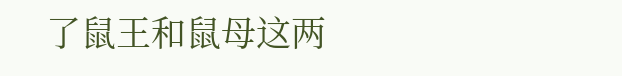了鼠王和鼠母这两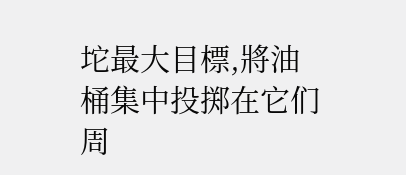坨最大目標,將油桶集中投掷在它们周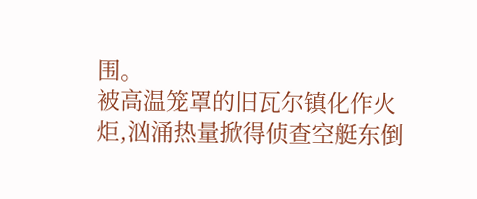围。
被高温笼罩的旧瓦尔镇化作火炬,汹涌热量掀得侦查空艇东倒